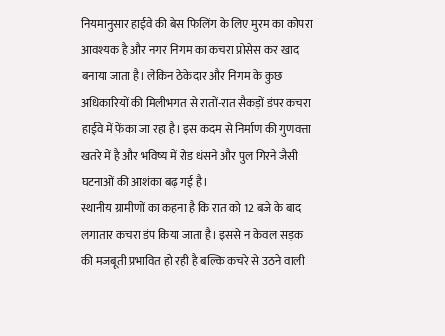नियमानुसार हाईवे की बेस फिलिंग के लिए मुरम का कोपरा आवश्यक है और नगर निगम का कचरा प्रोसेस कर खाद बनाया जाता है। लेकिन ठेकेदार और निगम के कुछ अधिकारियों की मिलीभगत से रातों-रात सैकड़ों डंपर कचरा हाईवे में फेंका जा रहा है। इस कदम से निर्माण की गुणवत्ता खतरे में है और भविष्य में रोड धंसने और पुल गिरने जैसी घटनाओं की आशंका बढ़ गई है।
स्थानीय ग्रामीणों का कहना है कि रात को 12 बजे के बाद लगातार कचरा डंप किया जाता है। इससे न केवल सड़क की मजबूती प्रभावित हो रही है बल्कि कचरे से उठने वाली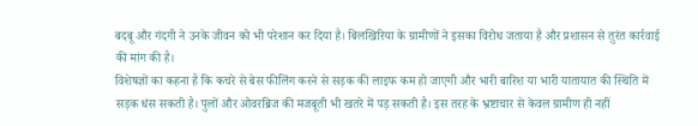बदबू और गंदगी ने उनके जीवन को भी परेशान कर दिया है। बिलखिरिया के ग्रामीणों ने इसका विरोध जताया है और प्रशासन से तुरंत कार्रवाई की मांग की है।
विशेषज्ञों का कहना है कि कचरे से बेस फीलिंग करने से सड़क की लाइफ कम हो जाएगी और भारी बारिश या भारी यातायात की स्थिति में सड़क धंस सकती है। पुलों और ओवरब्रिज की मजबूती भी खतरे में पड़ सकती है। इस तरह के भ्रष्टाचार से केवल ग्रामीण ही नहीं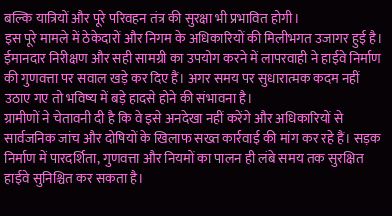बल्कि यात्रियों और पूरे परिवहन तंत्र की सुरक्षा भी प्रभावित होगी।
इस पूरे मामले में ठेकेदारों और निगम के अधिकारियों की मिलीभगत उजागर हुई है। ईमानदार निरीक्षण और सही सामग्री का उपयोग करने में लापरवाही ने हाईवे निर्माण की गुणवत्ता पर सवाल खड़े कर दिए हैं। अगर समय पर सुधारात्मक कदम नहीं उठाए गए तो भविष्य में बड़े हादसे होने की संभावना है।
ग्रामीणों ने चेतावनी दी है कि वे इसे अनदेखा नहीं करेंगे और अधिकारियों से सार्वजनिक जांच और दोषियों के खिलाफ सख्त कार्रवाई की मांग कर रहे हैं। सड़क निर्माण में पारदर्शिता, गुणवत्ता और नियमों का पालन ही लंबे समय तक सुरक्षित हाईवे सुनिश्चित कर सकता है।